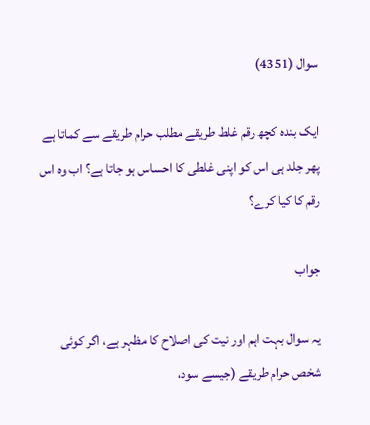سوال (4351)

ایک بندہ کچھ رقم غلط طریقے مطلب حرام طریقے سے کماتا ہے پھر جلد ہی اس کو اپنی غلطی کا احساس ہو جاتا ہے؟ اب وہ اس رقم کا کیا کرے؟

جواب

یہ سوال بہت اہم اور نیت کی اصلاح کا مظہر ہے، اگر کوئی شخص حرام طریقے (جیسے سود،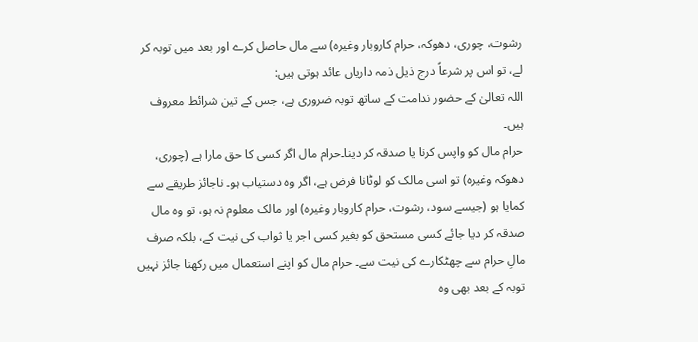رشوت، چوری، دھوکہ، حرام کاروبار وغیرہ) سے مال حاصل کرے اور بعد میں توبہ کر لے، تو اس پر شرعاً درج ذیل ذمہ داریاں عائد ہوتی ہیں:
اللہ تعالیٰ کے حضور ندامت کے ساتھ توبہ ضروری ہے، جس کے تین شرائط معروف ہیں۔
حرام مال کو واپس کرنا یا صدقہ کر دینا۔حرام مال اگر کسی کا حق مارا ہے (چوری، دھوکہ وغیرہ) تو اسی مالک کو لوٹانا فرض ہے، اگر وہ دستیاب ہو۔ ناجائز طریقے سے کمایا ہو (جیسے سود، رشوت، حرام کاروبار وغیرہ) اور مالک معلوم نہ ہو، تو وہ مال صدقہ کر دیا جائے کسی مستحق کو بغیر کسی اجر یا ثواب کی نیت کے، بلکہ صرف مالِ حرام سے چھٹکارے کی نیت سے۔ حرام مال کو اپنے استعمال میں رکھنا جائز نہیں توبہ کے بعد بھی وہ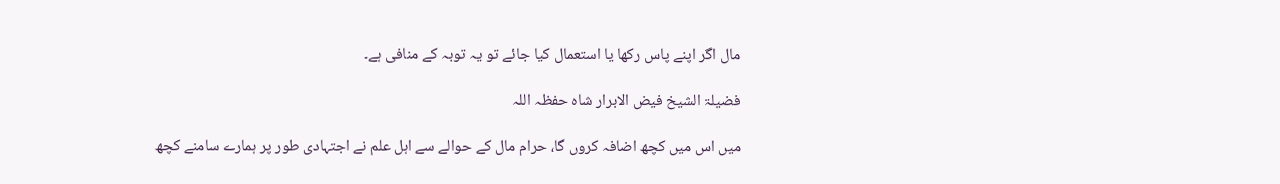مال اگر اپنے پاس رکھا یا استعمال کیا جائے تو یہ توبہ کے منافی ہے۔

فضیلۃ الشیخ فیض الابرار شاہ حفظہ اللہ

میں اس میں کچھ اضافہ کروں گا، حرام مال کے حوالے سے اہل علم نے اجتہادی طور پر ہمارے سامنے کچھ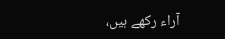آراء رکھے ہیں،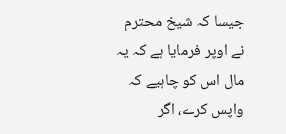جیسا کہ شیخ محترم نے اوپر فرمایا ہے کہ یہ مال اس کو چاہیے کہ واپس کرے، اگر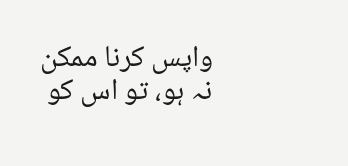واپس کرنا ممکن نہ ہو، تو اس کو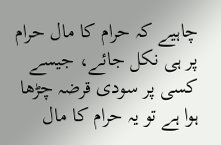چاہیے کہ حرام کا مال حرام پر ہی نکل جائے، جیسے کسی پر سودی قرضہ چڑھا ہوا ہے تو یہ حرام کا مال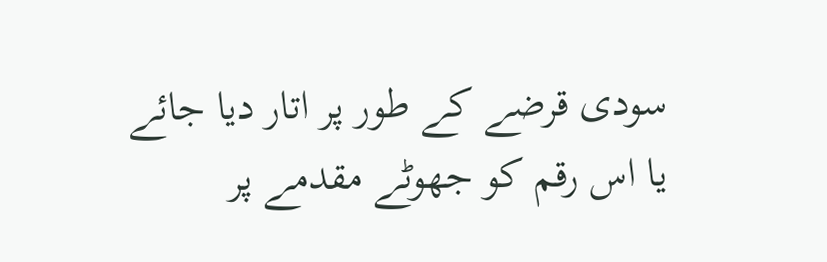سودی قرضے کے طور پر اتار دیا جائے یا اس رقم کو جھوٹے مقدمے پر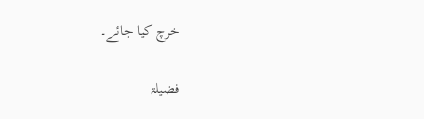خرچ کیا جائے۔

فضیلۃ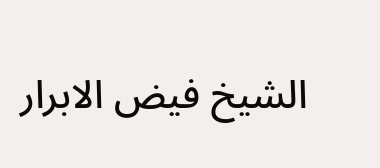الشیخ فیض الابرار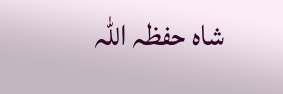شاہ حفظہ اللہ